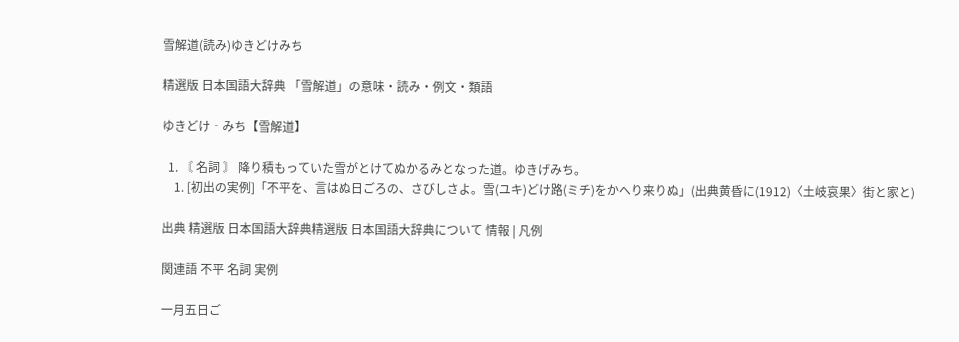雪解道(読み)ゆきどけみち

精選版 日本国語大辞典 「雪解道」の意味・読み・例文・類語

ゆきどけ‐みち【雪解道】

  1. 〘 名詞 〙 降り積もっていた雪がとけてぬかるみとなった道。ゆきげみち。
    1. [初出の実例]「不平を、言はぬ日ごろの、さびしさよ。雪(ユキ)どけ路(ミチ)をかへり来りぬ」(出典黄昏に(1912)〈土岐哀果〉街と家と)

出典 精選版 日本国語大辞典精選版 日本国語大辞典について 情報 | 凡例

関連語 不平 名詞 実例

一月五日ご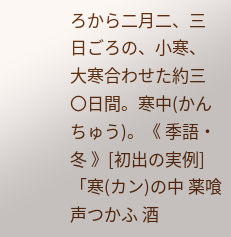ろから二月二、三日ごろの、小寒、大寒合わせた約三〇日間。寒中(かんちゅう)。《 季語・冬 》[初出の実例]「寒(カン)の中 薬喰 声つかふ 酒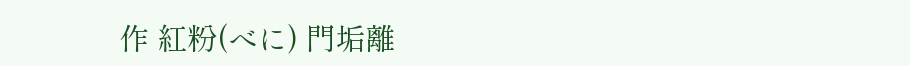作 紅粉(べに) 門垢離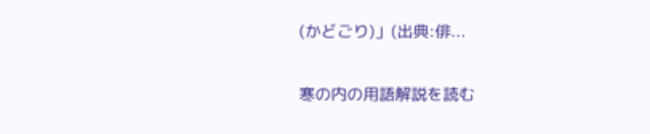(かどごり)」(出典:俳...

寒の内の用語解説を読む